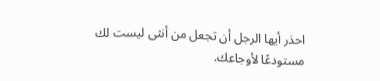احذر أيها الرجل أن تجعل من أنثى ليست لك مستودعًا لأوجاعك.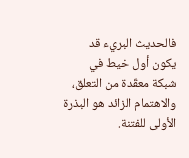فالحديث البريء قد يكون أول خيط في شبكة معقّدة من التعلق، والاهتمام الزائد هو البذرة الأولى للفتنة.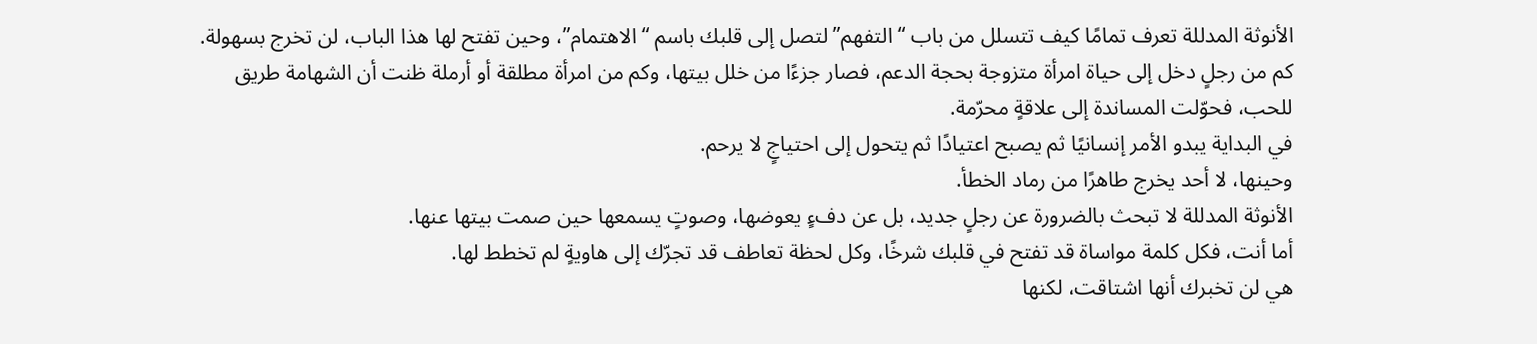الأنوثة المدللة تعرف تمامًا كيف تتسلل من باب “التفهم” لتصل إلى قلبك باسم “الاهتمام”، وحين تفتح لها هذا الباب، لن تخرج بسهولة.
كم من رجلٍ دخل إلى حياة امرأة متزوجة بحجة الدعم، فصار جزءًا من خلل بيتها، وكم من امرأة مطلقة أو أرملة ظنت أن الشهامة طريق للحب، فحوّلت المساندة إلى علاقةٍ محرّمة.
في البداية يبدو الأمر إنسانيًا ثم يصبح اعتيادًا ثم يتحول إلى احتياجٍ لا يرحم.
وحينها، لا أحد يخرج طاهرًا من رماد الخطأ.
الأنوثة المدللة لا تبحث بالضرورة عن رجلٍ جديد، بل عن دفءٍ يعوضها، وصوتٍ يسمعها حين صمت بيتها عنها.
أما أنت، فكل كلمة مواساة قد تفتح في قلبك شرخًا، وكل لحظة تعاطف قد تجرّك إلى هاويةٍ لم تخطط لها.
هي لن تخبرك أنها اشتاقت، لكنها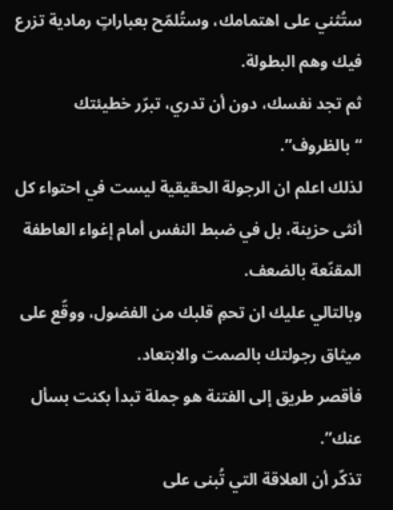ستُثني على اهتمامك، وستُلمّح بعباراتٍ رمادية تزرع فيك وهم البطولة.
ثم تجد نفسك، دون أن تدري، تبرّر خطيئتك “بالظروف”.
لذلك اعلم ان الرجولة الحقيقية ليست في احتواء كل أنثى حزينة، بل في ضبط النفس أمام إغواء العاطفة المقنّعة بالضعف.
وبالتالي عليك ان تحمِ قلبك من الفضول، ووقّع على ميثاق رجولتك بالصمت والابتعاد.
فأقصر طريق إلى الفتنة هو جملة تبدأ بكنت بسأل عنك”.
تذكّر أن العلاقة التي تُبنى على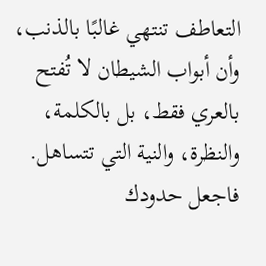التعاطف تنتهي غالبًا بالذنب، وأن أبواب الشيطان لا تُفتح بالعري فقط، بل بالكلمة، والنظرة، والنية التي تتساهل.
فاجعل حدودك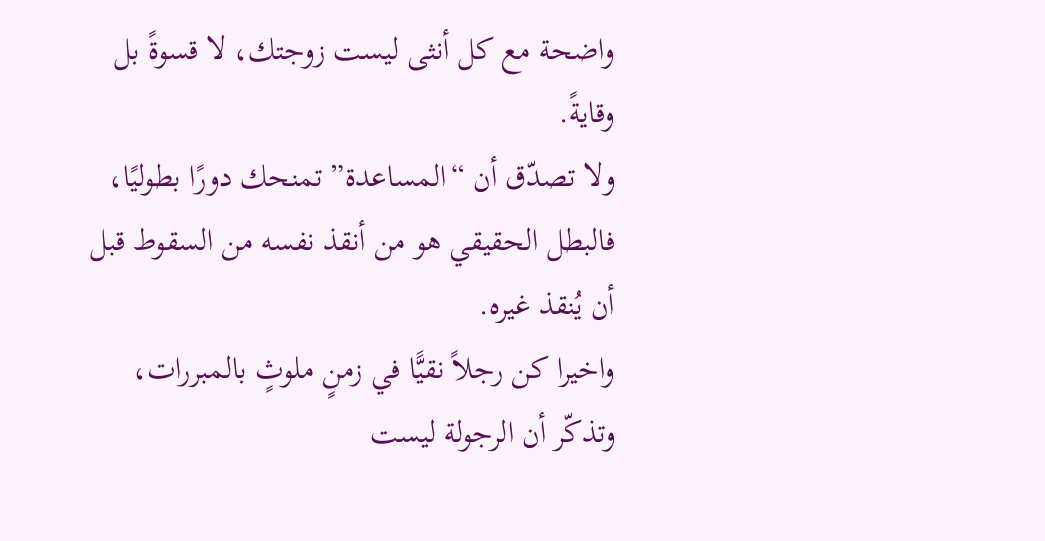واضحة مع كل أنثى ليست زوجتك، لا قسوةً بل وقايةً.
ولا تصدّق أن “المساعدة” تمنحك دورًا بطوليًا، فالبطل الحقيقي هو من أنقذ نفسه من السقوط قبل أن يُنقذ غيره.
واخيرا كن رجلاً نقيًّا في زمنٍ ملوثٍ بالمبررات،
وتذكّر أن الرجولة ليست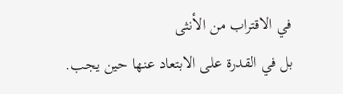في الاقتراب من الأنثى
بل في القدرة على الابتعاد عنها حين يجب.